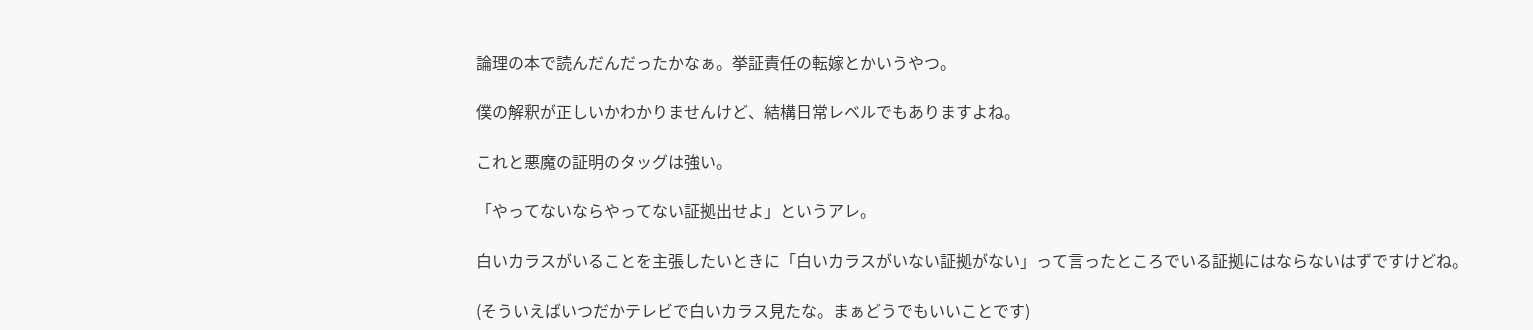論理の本で読んだんだったかなぁ。挙証責任の転嫁とかいうやつ。

僕の解釈が正しいかわかりませんけど、結構日常レベルでもありますよね。

これと悪魔の証明のタッグは強い。

「やってないならやってない証拠出せよ」というアレ。

白いカラスがいることを主張したいときに「白いカラスがいない証拠がない」って言ったところでいる証拠にはならないはずですけどね。

(そういえばいつだかテレビで白いカラス見たな。まぁどうでもいいことです)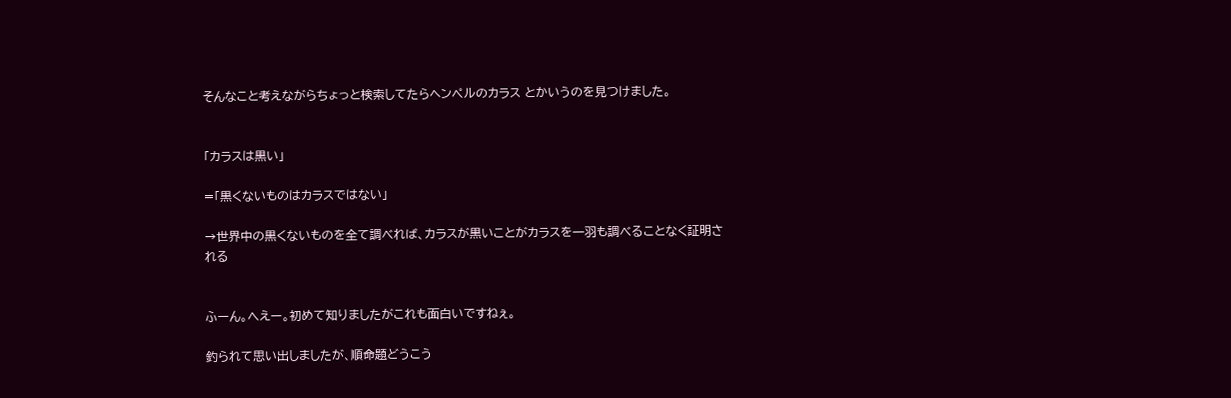そんなこと考えながらちょっと検索してたらヘンペルのカラス とかいうのを見つけました。


「カラスは黒い」

=「黒くないものはカラスではない」

→世界中の黒くないものを全て調べれば、カラスが黒いことがカラスを一羽も調べることなく証明される


ふーん。へえー。初めて知りましたがこれも面白いですねぇ。

釣られて思い出しましたが、順命題どうこう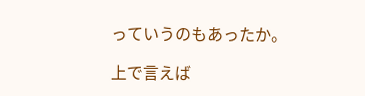っていうのもあったか。

上で言えば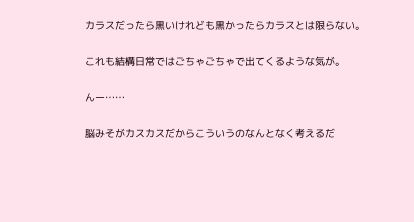カラスだったら黒いけれども黒かったらカラスとは限らない。

これも結構日常ではごちゃごちゃで出てくるような気が。

んー……

脳みそがカスカスだからこういうのなんとなく考えるだ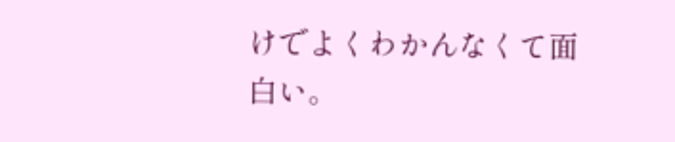けでよくわかんなくて面白い。